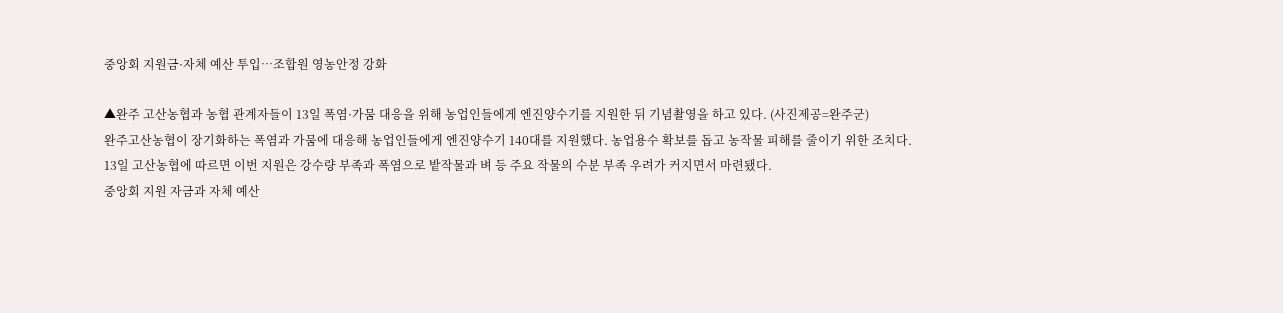중앙회 지원금·자체 예산 투입…조합원 영농안정 강화

▲완주 고산농협과 농협 관계자들이 13일 폭염·가뭄 대응을 위해 농업인들에게 엔진양수기를 지원한 뒤 기념촬영을 하고 있다. (사진제공=완주군)
완주고산농협이 장기화하는 폭염과 가뭄에 대응해 농업인들에게 엔진양수기 140대를 지원했다. 농업용수 확보를 돕고 농작물 피해를 줄이기 위한 조치다.
13일 고산농협에 따르면 이번 지원은 강수량 부족과 폭염으로 밭작물과 벼 등 주요 작물의 수분 부족 우려가 커지면서 마련됐다.
중앙회 지원 자금과 자체 예산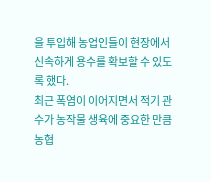을 투입해 농업인들이 현장에서 신속하게 용수를 확보할 수 있도록 했다.
최근 폭염이 이어지면서 적기 관수가 농작물 생육에 중요한 만큼 농협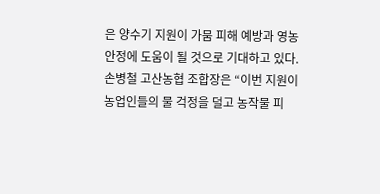은 양수기 지원이 가뭄 피해 예방과 영농 안정에 도움이 될 것으로 기대하고 있다.
손병철 고산농협 조합장은 “이번 지원이 농업인들의 물 걱정을 덜고 농작물 피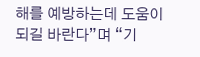해를 예방하는데 도움이 되길 바란다”며 “기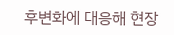후변화에 대응해 현장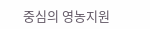중심의 영농지원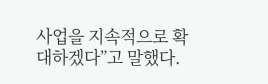사업을 지속적으로 확대하겠다”고 말했다.